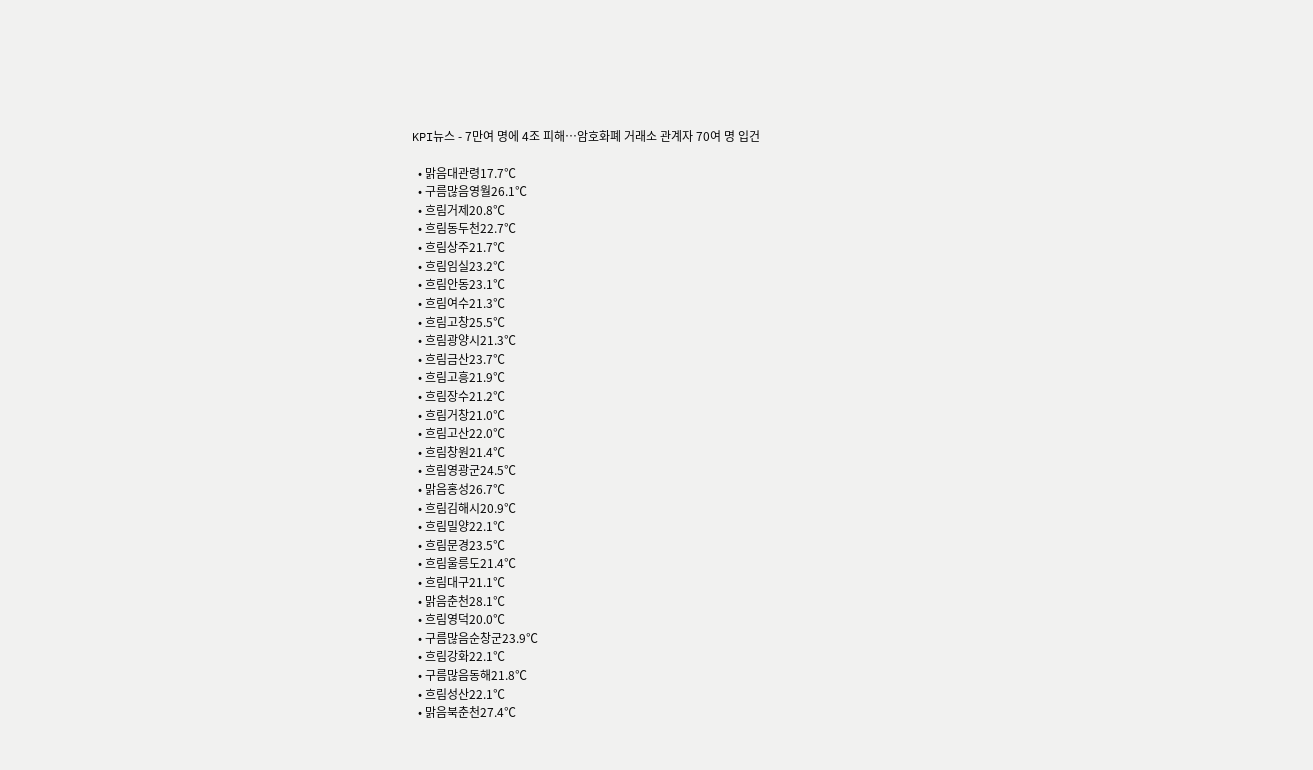KPI뉴스 - 7만여 명에 4조 피해…암호화폐 거래소 관계자 70여 명 입건

  • 맑음대관령17.7℃
  • 구름많음영월26.1℃
  • 흐림거제20.8℃
  • 흐림동두천22.7℃
  • 흐림상주21.7℃
  • 흐림임실23.2℃
  • 흐림안동23.1℃
  • 흐림여수21.3℃
  • 흐림고창25.5℃
  • 흐림광양시21.3℃
  • 흐림금산23.7℃
  • 흐림고흥21.9℃
  • 흐림장수21.2℃
  • 흐림거창21.0℃
  • 흐림고산22.0℃
  • 흐림창원21.4℃
  • 흐림영광군24.5℃
  • 맑음홍성26.7℃
  • 흐림김해시20.9℃
  • 흐림밀양22.1℃
  • 흐림문경23.5℃
  • 흐림울릉도21.4℃
  • 흐림대구21.1℃
  • 맑음춘천28.1℃
  • 흐림영덕20.0℃
  • 구름많음순창군23.9℃
  • 흐림강화22.1℃
  • 구름많음동해21.8℃
  • 흐림성산22.1℃
  • 맑음북춘천27.4℃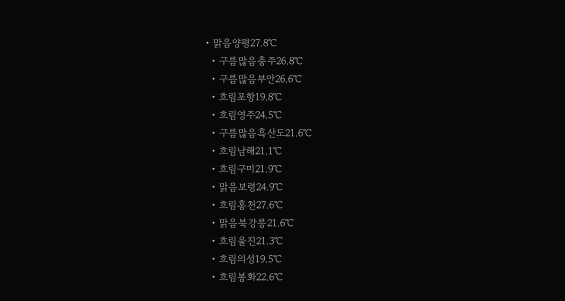• 맑음양평27.8℃
  • 구름많음충주26.8℃
  • 구름많음부안26.6℃
  • 흐림포항19.8℃
  • 흐림영주24.5℃
  • 구름많음흑산도21.6℃
  • 흐림남해21.1℃
  • 흐림구미21.9℃
  • 맑음보령24.9℃
  • 흐림홍천27.6℃
  • 맑음북강릉21.6℃
  • 흐림울진21.3℃
  • 흐림의성19.5℃
  • 흐림봉화22.6℃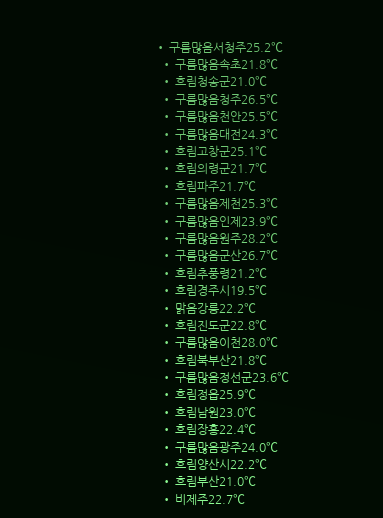• 구름많음서청주25.2℃
  • 구름많음속초21.8℃
  • 흐림청송군21.0℃
  • 구름많음청주26.5℃
  • 구름많음천안25.5℃
  • 구름많음대전24.3℃
  • 흐림고창군25.1℃
  • 흐림의령군21.7℃
  • 흐림파주21.7℃
  • 구름많음제천25.3℃
  • 구름많음인제23.9℃
  • 구름많음원주28.2℃
  • 구름많음군산26.7℃
  • 흐림추풍령21.2℃
  • 흐림경주시19.5℃
  • 맑음강릉22.2℃
  • 흐림진도군22.8℃
  • 구름많음이천28.0℃
  • 흐림북부산21.8℃
  • 구름많음정선군23.6℃
  • 흐림정읍25.9℃
  • 흐림남원23.0℃
  • 흐림장흥22.4℃
  • 구름많음광주24.0℃
  • 흐림양산시22.2℃
  • 흐림부산21.0℃
  • 비제주22.7℃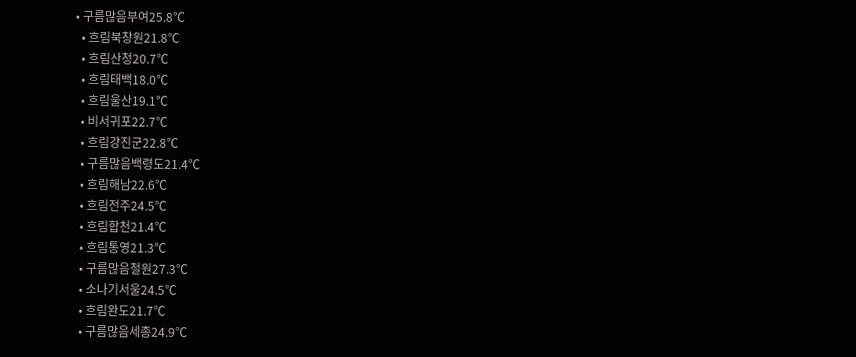• 구름많음부여25.8℃
  • 흐림북창원21.8℃
  • 흐림산청20.7℃
  • 흐림태백18.0℃
  • 흐림울산19.1℃
  • 비서귀포22.7℃
  • 흐림강진군22.8℃
  • 구름많음백령도21.4℃
  • 흐림해남22.6℃
  • 흐림전주24.5℃
  • 흐림합천21.4℃
  • 흐림통영21.3℃
  • 구름많음철원27.3℃
  • 소나기서울24.5℃
  • 흐림완도21.7℃
  • 구름많음세종24.9℃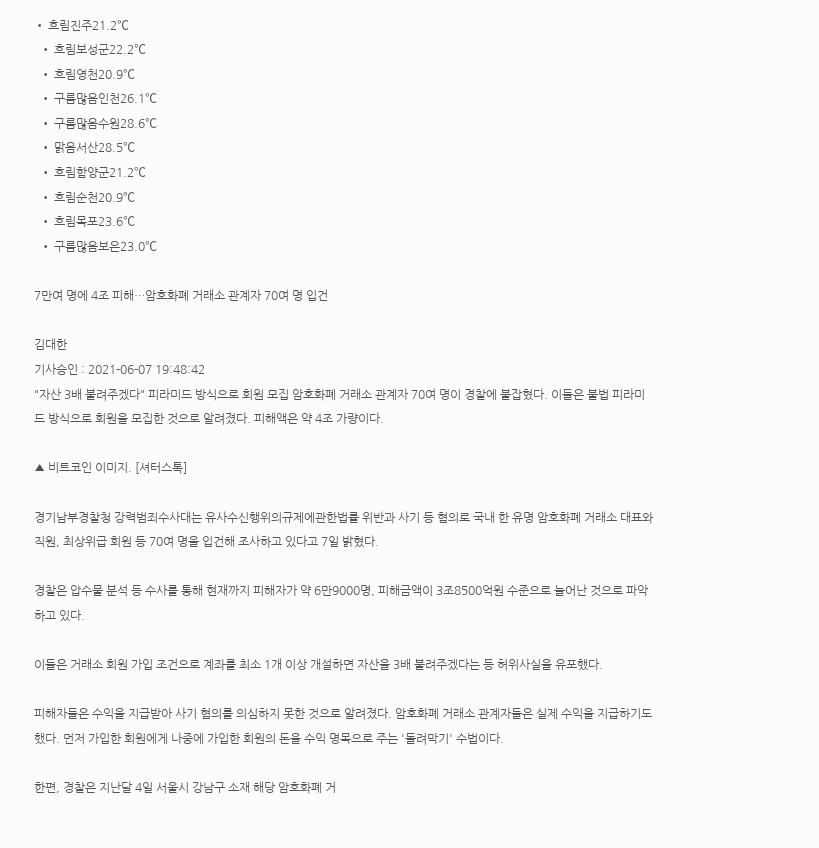• 흐림진주21.2℃
  • 흐림보성군22.2℃
  • 흐림영천20.9℃
  • 구름많음인천26.1℃
  • 구름많음수원28.6℃
  • 맑음서산28.5℃
  • 흐림함양군21.2℃
  • 흐림순천20.9℃
  • 흐림목포23.6℃
  • 구름많음보은23.0℃

7만여 명에 4조 피해…암호화폐 거래소 관계자 70여 명 입건

김대한
기사승인 : 2021-06-07 19:48:42
"자산 3배 불려주겠다" 피라미드 방식으로 회원 모집 암호화폐 거래소 관계자 70여 명이 경찰에 붙잡혔다. 이들은 불법 피라미드 방식으로 회원을 모집한 것으로 알려졌다. 피해액은 약 4조 가량이다.

▲ 비트코인 이미지. [셔터스톡]

경기남부경찰청 강력범죄수사대는 유사수신행위의규제에관한법률 위반과 사기 등 혐의로 국내 한 유명 암호화폐 거래소 대표와 직원, 최상위급 회원 등 70여 명을 입건해 조사하고 있다고 7일 밝혔다.

경찰은 압수물 분석 등 수사를 통해 현재까지 피해자가 약 6만9000명, 피해금액이 3조8500억원 수준으로 늘어난 것으로 파악하고 있다.

이들은 거래소 회원 가입 조건으로 계좌를 최소 1개 이상 개설하면 자산을 3배 불려주겠다는 등 허위사실을 유포했다.

피해자들은 수익을 지급받아 사기 혐의를 의심하지 못한 것으로 알려졌다. 암호화폐 거래소 관계자들은 실제 수익을 지급하기도 했다. 먼저 가입한 회원에게 나중에 가입한 회원의 돈을 수익 명목으로 주는 '돌려막기' 수법이다.

한편, 경찰은 지난달 4일 서울시 강남구 소재 해당 암호화폐 거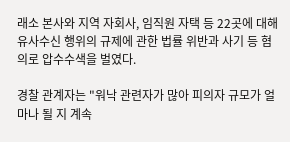래소 본사와 지역 자회사, 임직원 자택 등 22곳에 대해 유사수신 행위의 규제에 관한 법률 위반과 사기 등 혐의로 압수수색을 벌였다.

경찰 관계자는 "워낙 관련자가 많아 피의자 규모가 얼마나 될 지 계속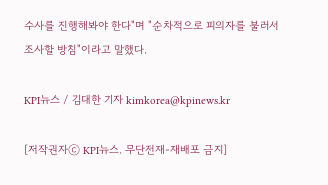수사를 진행해봐야 한다"며 "순차적으로 피의자를 불러서 조사할 방침"이라고 말했다.

KPI뉴스 / 김대한 기자 kimkorea@kpinews.kr

[저작권자ⓒ KPI뉴스. 무단전재-재배포 금지]